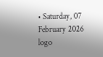• Saturday, 07 February 2026
logo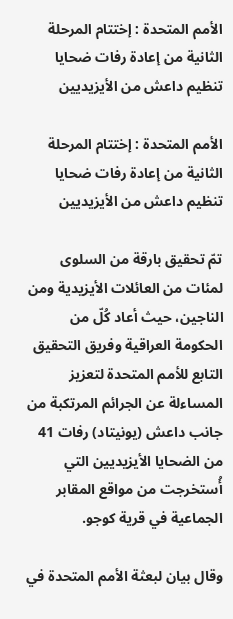الأمم المتحدة : إختتام المرحلة الثانية من إعادة رفات ضحايا تنظيم داعش من الأيزيديين

الأمم المتحدة : إختتام المرحلة الثانية من إعادة رفات ضحايا تنظيم داعش من الأيزيديين

تمّ تحقيق بارقة من السلوى لمئات من العائلات الأيزيدية ومن الناجين، حيث أعاد كُلّ من الحكومة العراقية وفريق التحقيق التابع للأمم المتحدة لتعزيز المساءلة عن الجرائم المرتكبة من جانب داعش (يونيتاد) رفات 41 من الضحايا الأيزيديين التي أُستخرجت من مواقع المقابر الجماعية في قرية كوجو.

وقال بيان لبعثة الأمم المتحدة في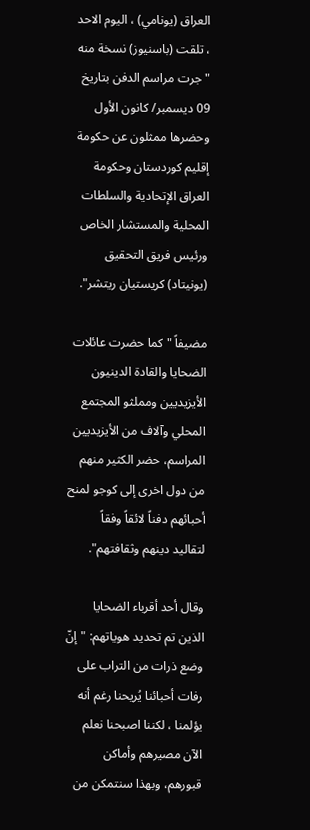العراق (يونامي) ، اليوم الاحد ، تلقت (باسنيوز) نسخة منه "جرت مراسم الدفن بتاريخ 09 ديسمبر/ كانون الأول وحضرها ممثلون عن حكومة إقليم كوردستان وحكومة العراق الإتحادية والسلطات المحلية والمستشار الخاص ورئيس فريق التحقيق (يونيتاد) كريستيان ريتشر".

مضيفاً " كما حضرت عائلات الضحايا والقادة الدينيون الأيزيديين ومملثو المجتمع المحلي وآلاف من الأيزيديين المراسم، حضر الكثير منهم من دول اخرى إلى كوجو لمنح أحبائهم دفناً لائقاً وفقاً لتقاليد دينهم وثقافتهم".

وقال أحد أقرباء الضحايا الذين تم تحديد هوياتهم: "إنّ وضع ذرات من التراب على رفات أحبائنا يُريحنا رغم أنه يؤلمنا ، لكننا اصبحنا نعلم الآن مصيرهم وأماكن قبورهم، وبهذا سنتمكن من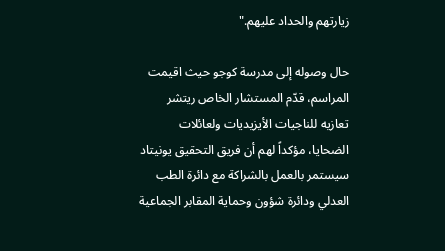زيارتهم والحداد عليهم."

حال وصوله إلى مدرسة كوجو حيث اقيمت المراسم، قدّم المستشار الخاص ريتشر تعازيه للناجيات الأيزيديات ولعائلات الضحايا، مؤكداً لهم أن فريق التحقيق يونيتاد سيستمر بالعمل بالشراكة مع دائرة الطب العدلي ودائرة شؤون وحماية المقابر الجماعية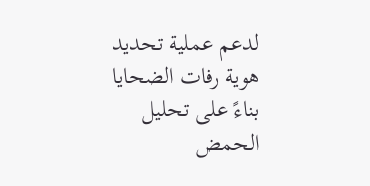لدعم عملية تحديد هوية رفات الضحايا بناءً على تحليل الحمض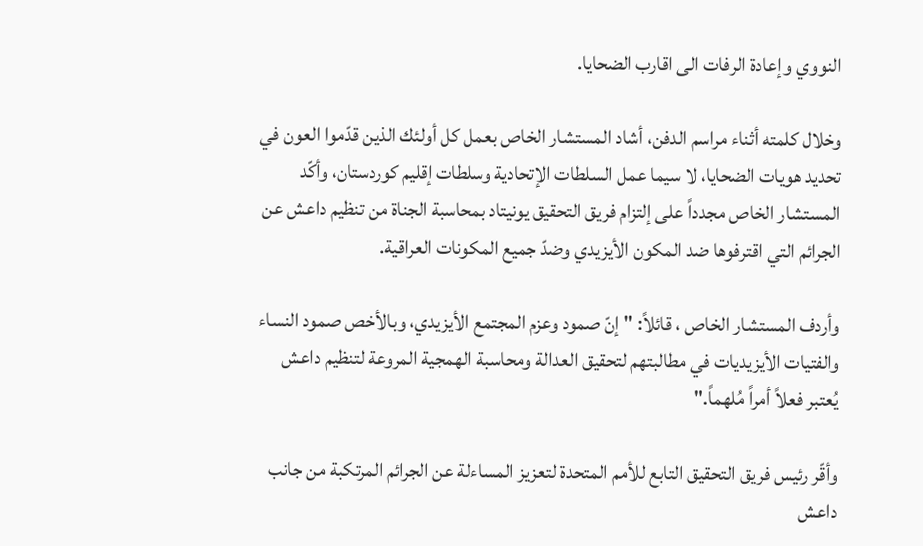النووي وإعادة الرفات الى اقارب الضحايا.

وخلال كلمته أثناء مراسم الدفن، أشاد المستشار الخاص بعمل كل أولئك الذين قدّموا العون في تحديد هويات الضحايا، لا سيما عمل السلطات الإتحادية وسلطات إقليم كوردستان، وأكّد المستشار الخاص مجدداً على إلتزام فريق التحقيق يونيتاد بمحاسبة الجناة من تنظيم داعش عن الجرائم التي اقترفوها ضد المكون الأيزيدي وضدّ جميع المكونات العراقية.

وأردف المستشار الخاص ، قائلاً: "إنّ صمود وعزم المجتمع الأيزيدي، وبالأخص صمود النساء والفتيات الأيزيديات في مطالبتهم لتحقيق العدالة ومحاسبة الهمجية المروعة لتنظيم داعش يُعتبر فعلاً أمراً مُلهماً."

وأقّر رئيس فريق التحقيق التابع للأمم المتحدة لتعزيز المساءلة عن الجرائم المرتكبة من جانب داعش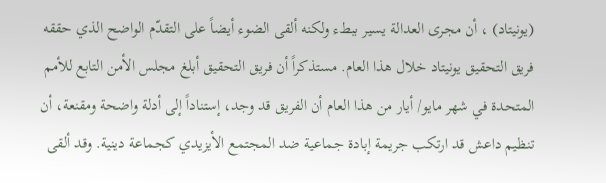(يونيتاد) ، أن مجرى العدالة يسير ببطء ولكنه ألقى الضوء أيضاً على التقدّم الواضح الذي حققه فريق التحقيق يونيتاد خلال هذا العام. مستذكراً أن فريق التحقيق أبلغ مجلس الأمن التابع للأمم المتحدة في شهر مايو/ أيار من هذا العام أن الفريق قد وجد، إستناداً إلى أدلة واضحة ومقنعة، أن تنظيم داعش قد ارتكب جريمة إبادة جماعية ضد المجتمع الأيزيدي كجماعة دينية. وقد ألقى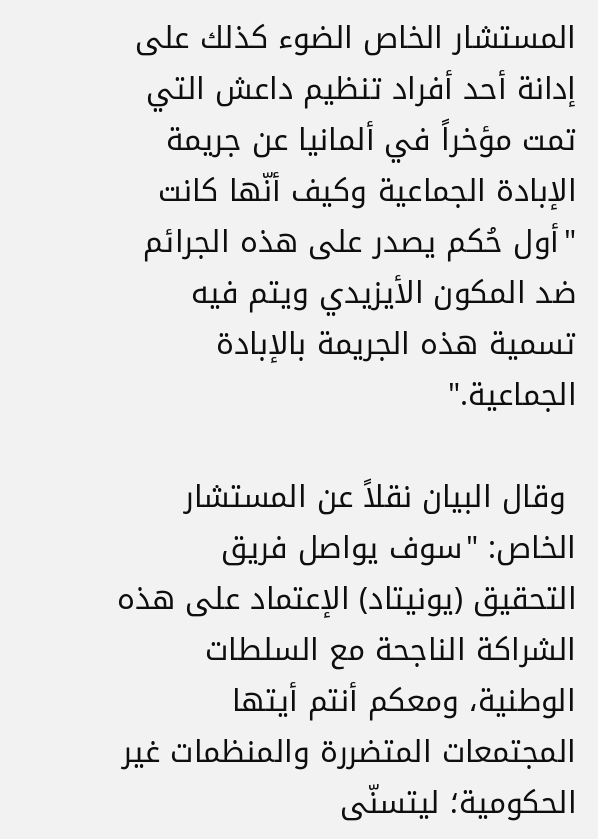المستشار الخاص الضوء كذلك على إدانة أحد أفراد تنظيم داعش التي تمت مؤخراً في ألمانيا عن جريمة الإبادة الجماعية وكيف أنّها كانت "أول حُكم يصدر على هذه الجرائم ضد المكون الأيزيدي ويتم فيه تسمية هذه الجريمة بالإبادة الجماعية."

 وقال البيان نقلاً عن المستشار الخاص: "سوف يواصل فريق التحقيق (يونيتاد) الإعتماد على هذه الشراكة الناجحة مع السلطات الوطنية، ومعكم أنتم أيتها المجتمعات المتضررة والمنظمات غير الحكومية؛ ليتسنّى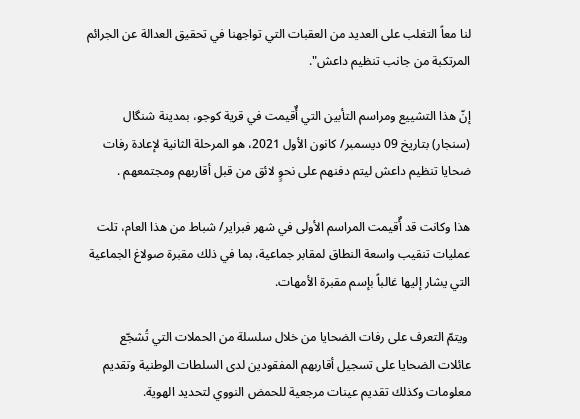لنا معاً التغلب على العديد من العقبات التي تواجهنا في تحقيق العدالة عن الجرائم المرتكبة من جانب تنظيم داعش".

إنّ هذا التشييع ومراسم التأبين التي أٌقيمت في قرية كوجو، بمدينة شنگال (سنجار) بتاريخ 09 ديسمبر/ كانون الأول 2021، هو المرحلة الثانية لإعادة رفات ضحايا تنظيم داعش ليتم دفنهم على نحوٍ لائق من قبل أقاربهم ومجتمعهم .

هذا وكانت قد أٌقيمت المراسم الأولى في شهر فبراير/ شباط من هذا العام، تلت عمليات تنقيب واسعة النطاق لمقابر جماعية، بما في ذلك مقبرة صولاغ الجماعية التي يشار إليها غالباً بإسم مقبرة الأمهات.

 ويتمّ التعرف على رفات الضحايا من خلال سلسلة من الحملات التي تُشجّع عائلات الضحايا على تسجيل أقاربهم المفقودين لدى السلطات الوطنية وتقديم معلومات وكذلك تقديم عينات مرجعية للحمض النووي لتحديد الهوية.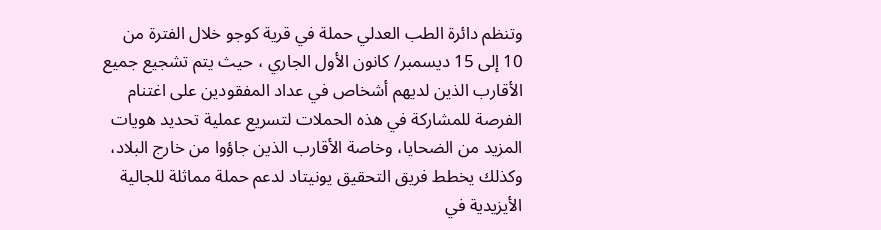وتنظم دائرة الطب العدلي حملة في قرية كوجو خلال الفترة من 10 إلى 15 ديسمبر/ كانون الأول الجاري ، حيث يتم تشجيع جميع الأقارب الذين لديهم أشخاص في عداد المفقودين على اغتنام الفرصة للمشاركة في هذه الحملات لتسريع عملية تحديد هويات المزيد من الضحايا، وخاصة الأقارب الذين جاؤوا من خارج البلاد، وكذلك يخطط فريق التحقيق يونيتاد لدعم حملة مماثلة للجالية الأيزيدية في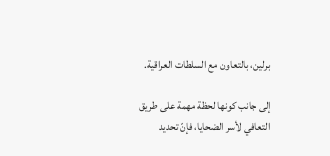برلين، بالتعاون مع السلطات العراقية.

إلى جانب كونها لحظة مهمة على طريق التعافي لأسر الضحايا، فإنّ تحديد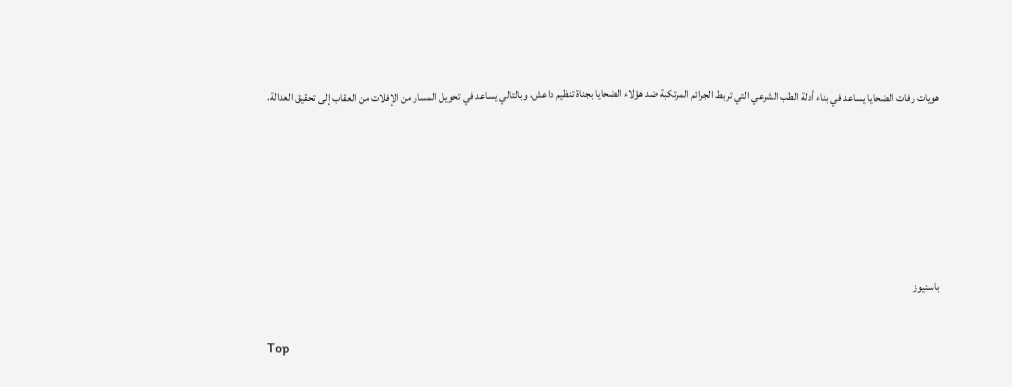هويات رفات الضحايا يساعد في بناء أدلة الطب الشرعي التي تربط الجرائم المرتكبة ضد هؤلاء الضحايا بجناة تنظيم داعش، وبالتالي يساعد في تحويل المسار من الإفلات من العقاب إلى تحقيق العدالة.





باسنيوز

Top